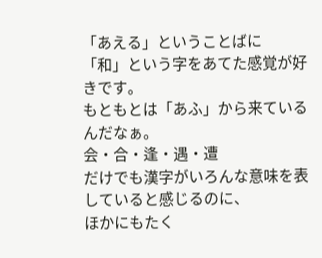「あえる」ということばに
「和」という字をあてた感覚が好きです。
もともとは「あふ」から来ているんだなぁ。
会・合・逢・遇・遭
だけでも漢字がいろんな意味を表していると感じるのに、
ほかにもたく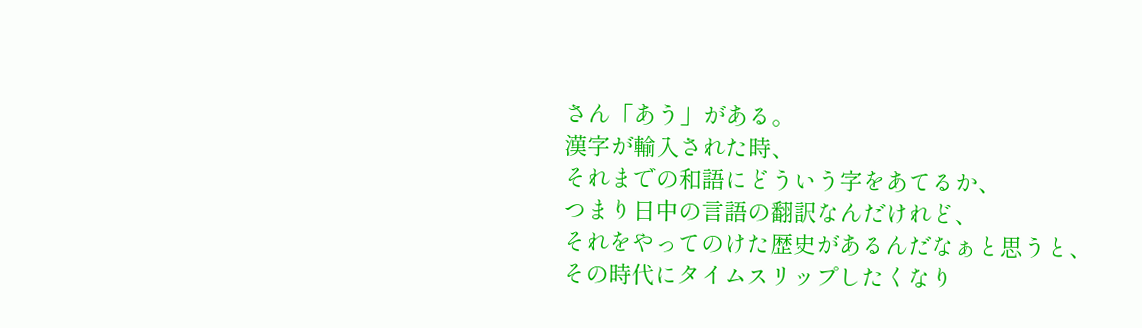さん「あう」がある。
漢字が輸入された時、
それまでの和語にどういう字をあてるか、
つまり日中の言語の翻訳なんだけれど、
それをやってのけた歴史があるんだなぁと思うと、
その時代にタイムスリップしたくなり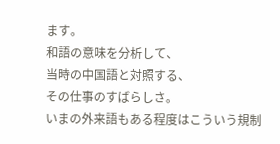ます。
和語の意味を分析して、
当時の中国語と対照する、
その仕事のすばらしさ。
いまの外来語もある程度はこういう規制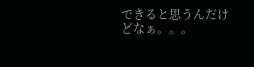できると思うんだけどなぁ。。。